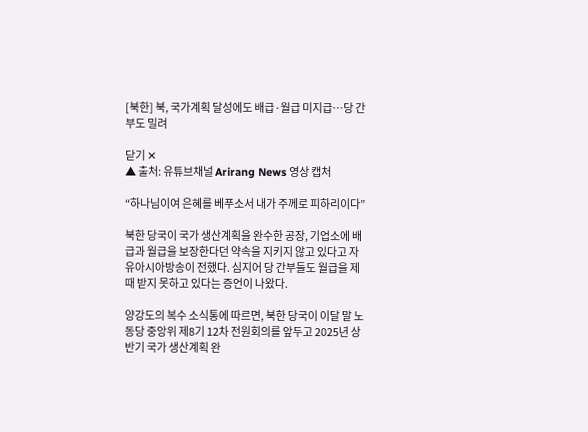[북한] 북, 국가계획 달성에도 배급·월급 미지급…당 간부도 밀려

닫기 ✕
▲ 출처: 유튜브채널 Arirang News 영상 캡처

“하나님이여 은혜를 베푸소서 내가 주께로 피하리이다”

북한 당국이 국가 생산계획을 완수한 공장, 기업소에 배급과 월급을 보장한다던 약속을 지키지 않고 있다고 자유아시아방송이 전했다. 심지어 당 간부들도 월급을 제때 받지 못하고 있다는 증언이 나왔다.

양강도의 복수 소식통에 따르면, 북한 당국이 이달 말 노동당 중앙위 제8기 12차 전원회의를 앞두고 2025년 상반기 국가 생산계획 완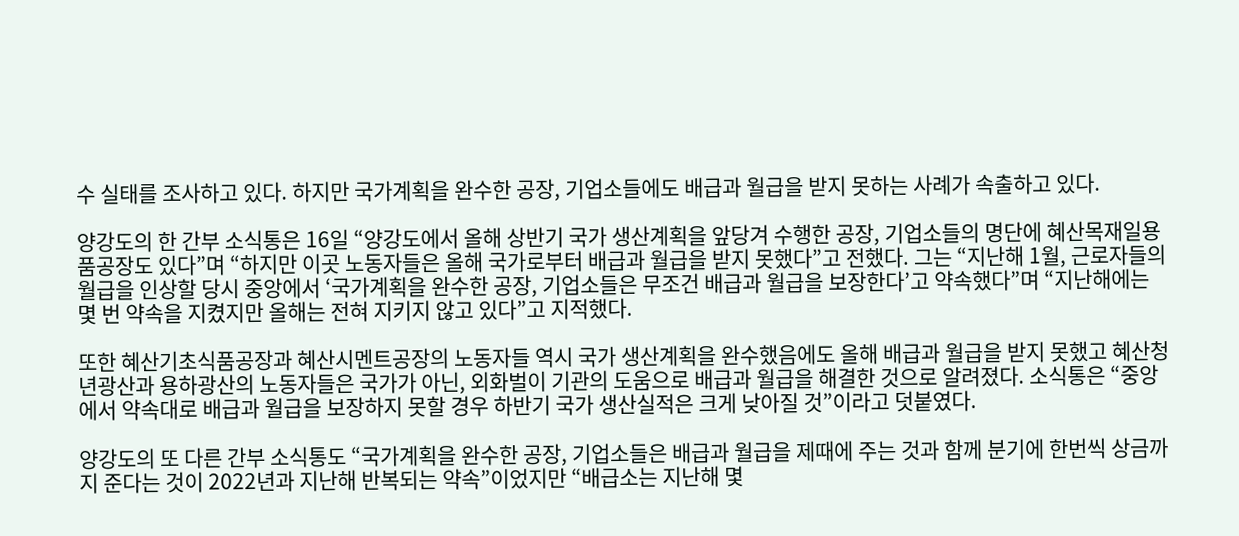수 실태를 조사하고 있다. 하지만 국가계획을 완수한 공장, 기업소들에도 배급과 월급을 받지 못하는 사례가 속출하고 있다.

양강도의 한 간부 소식통은 16일 “양강도에서 올해 상반기 국가 생산계획을 앞당겨 수행한 공장, 기업소들의 명단에 혜산목재일용품공장도 있다”며 “하지만 이곳 노동자들은 올해 국가로부터 배급과 월급을 받지 못했다”고 전했다. 그는 “지난해 1월, 근로자들의 월급을 인상할 당시 중앙에서 ‘국가계획을 완수한 공장, 기업소들은 무조건 배급과 월급을 보장한다’고 약속했다”며 “지난해에는 몇 번 약속을 지켰지만 올해는 전혀 지키지 않고 있다”고 지적했다.

또한 혜산기초식품공장과 혜산시멘트공장의 노동자들 역시 국가 생산계획을 완수했음에도 올해 배급과 월급을 받지 못했고 혜산청년광산과 용하광산의 노동자들은 국가가 아닌, 외화벌이 기관의 도움으로 배급과 월급을 해결한 것으로 알려졌다. 소식통은 “중앙에서 약속대로 배급과 월급을 보장하지 못할 경우 하반기 국가 생산실적은 크게 낮아질 것”이라고 덧붙였다.

양강도의 또 다른 간부 소식통도 “국가계획을 완수한 공장, 기업소들은 배급과 월급을 제때에 주는 것과 함께 분기에 한번씩 상금까지 준다는 것이 2022년과 지난해 반복되는 약속”이었지만 “배급소는 지난해 몇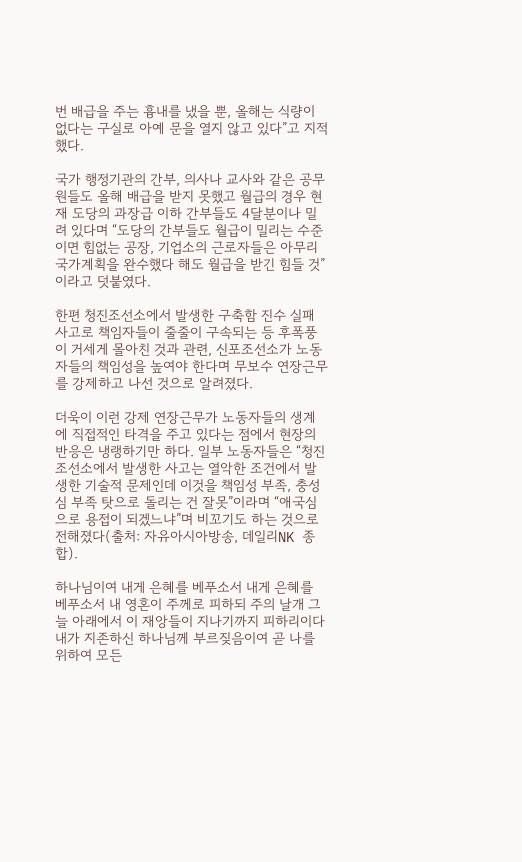번 배급을 주는 흉내를 냈을 뿐, 올해는 식량이 없다는 구실로 아예 문을 열지 않고 있다”고 지적했다.

국가 행정기관의 간부, 의사나 교사와 같은 공무원들도 올해 배급을 받지 못했고 월급의 경우 현재 도당의 과장급 이하 간부들도 4달분이나 밀려 있다며 “도당의 간부들도 월급이 밀리는 수준이면 힘없는 공장, 기업소의 근로자들은 아무리 국가계획을 완수했다 해도 월급을 받긴 힘들 것”이라고 덧붙였다.

한편 청진조선소에서 발생한 구축함 진수 실패 사고로 책임자들이 줄줄이 구속되는 등 후폭풍이 거세게 몰아친 것과 관련, 신포조선소가 노동자들의 책임성을 높여야 한다며 무보수 연장근무를 강제하고 나선 것으로 알려졌다.

더욱이 이런 강제 연장근무가 노동자들의 생계에 직접적인 타격을 주고 있다는 점에서 현장의 반응은 냉랭하기만 하다. 일부 노동자들은 “청진조선소에서 발생한 사고는 열악한 조건에서 발생한 기술적 문제인데 이것을 책임성 부족, 충성심 부족 탓으로 돌리는 건 잘못”이라며 “애국심으로 용접이 되겠느냐”며 비꼬기도 하는 것으로 전해졌다(출처: 자유아시아방송, 데일리NK 종합).

하나님이여 내게 은혜를 베푸소서 내게 은혜를 베푸소서 내 영혼이 주께로 피하되 주의 날개 그늘 아래에서 이 재앙들이 지나기까지 피하리이다 내가 지존하신 하나님께 부르짖음이여 곧 나를 위하여 모든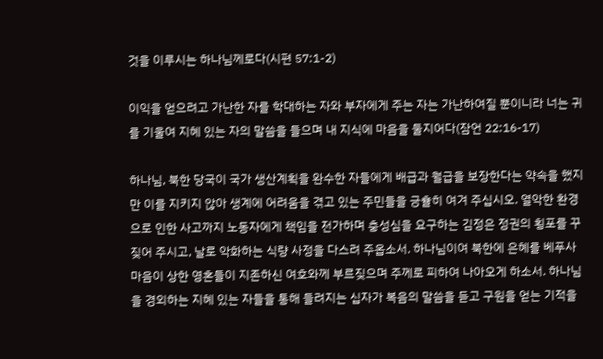것을 이루시는 하나님께로다(시편 57:1-2)

이익을 얻으려고 가난한 자를 학대하는 자와 부자에게 주는 자는 가난하여질 뿐이니라 너는 귀를 기울여 지혜 있는 자의 말씀을 들으며 내 지식에 마음을 둘지어다(잠언 22:16-17)

하나님, 북한 당국이 국가 생산계획을 완수한 자들에게 배급과 월급을 보장한다는 약속을 했지만 이를 지키지 않아 생계에 어려움을 겪고 있는 주민들을 긍휼히 여겨 주십시오. 열악한 환경으로 인한 사고까지 노동자에게 책임을 전가하며 충성심을 요구하는 김정은 정권의 횡포를 꾸짖어 주시고, 날로 악화하는 식량 사정을 다스려 주옵소서. 하나님이여 북한에 은혜를 베푸사 마음이 상한 영혼들이 지존하신 여호와께 부르짖으며 주께로 피하여 나아오게 하소서. 하나님을 경외하는 지혜 있는 자들을 통해 들려지는 십자가 복음의 말씀을 듣고 구원을 얻는 기적을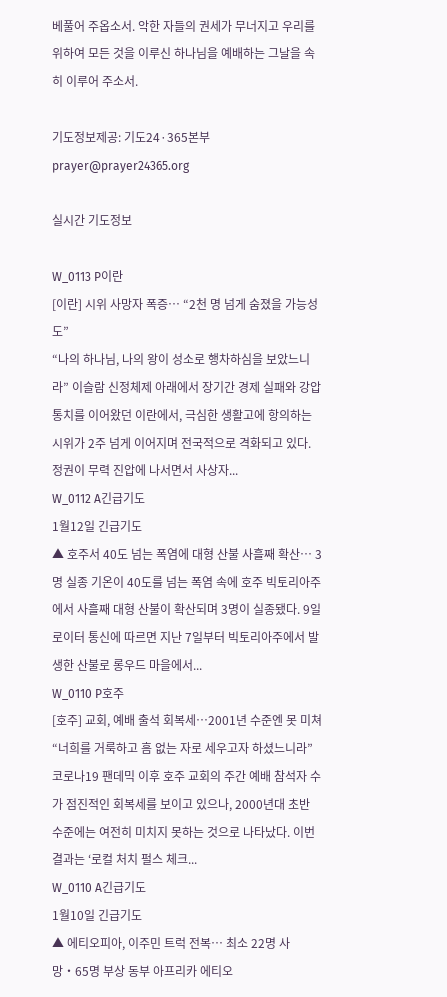베풀어 주옵소서. 악한 자들의 권세가 무너지고 우리를 위하여 모든 것을 이루신 하나님을 예배하는 그날을 속히 이루어 주소서.

기도정보제공: 기도24·365본부
prayer@prayer24365.org

실시간 기도정보

W_0113 P이란
[이란] 시위 사망자 폭증… “2천 명 넘게 숨졌을 가능성도”
“나의 하나님, 나의 왕이 성소로 행차하심을 보았느니라” 이슬람 신정체제 아래에서 장기간 경제 실패와 강압 통치를 이어왔던 이란에서, 극심한 생활고에 항의하는 시위가 2주 넘게 이어지며 전국적으로 격화되고 있다. 정권이 무력 진압에 나서면서 사상자...
W_0112 A긴급기도
1월12일 긴급기도
▲ 호주서 40도 넘는 폭염에 대형 산불 사흘째 확산… 3명 실종 기온이 40도를 넘는 폭염 속에 호주 빅토리아주에서 사흘째 대형 산불이 확산되며 3명이 실종됐다. 9일 로이터 통신에 따르면 지난 7일부터 빅토리아주에서 발생한 산불로 롱우드 마을에서...
W_0110 P호주
[호주] 교회, 예배 출석 회복세…2001년 수준엔 못 미쳐
“너희를 거룩하고 흠 없는 자로 세우고자 하셨느니라” 코로나19 팬데믹 이후 호주 교회의 주간 예배 참석자 수가 점진적인 회복세를 보이고 있으나, 2000년대 초반 수준에는 여전히 미치지 못하는 것으로 나타났다. 이번 결과는 ‘로컬 처치 펄스 체크...
W_0110 A긴급기도
1월10일 긴급기도
▲ 에티오피아, 이주민 트럭 전복… 최소 22명 사망‧65명 부상 동부 아프리카 에티오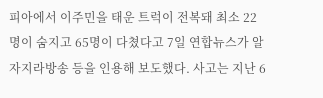피아에서 이주민을 태운 트럭이 전복돼 최소 22명이 숨지고 65명이 다쳤다고 7일 연합뉴스가 알자지라방송 등을 인용해 보도했다. 사고는 지난 6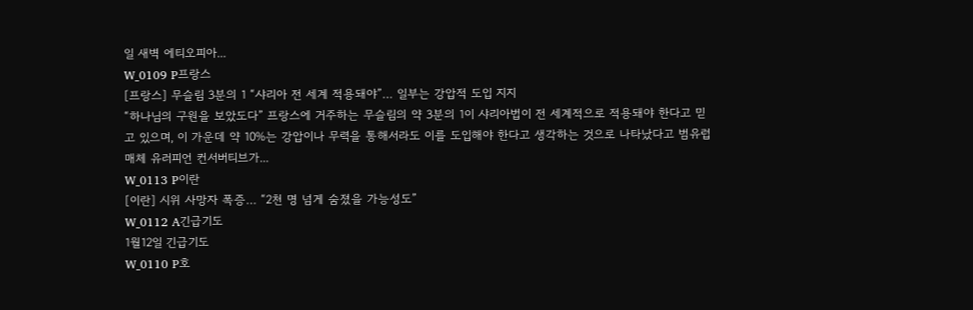일 새벽 에티오피아...
W_0109 P프랑스
[프랑스] 무슬림 3분의 1 “샤리아 전 세계 적용돼야”… 일부는 강압적 도입 지지
“하나님의 구원을 보았도다” 프랑스에 거주하는 무슬림의 약 3분의 1이 샤리아법이 전 세계적으로 적용돼야 한다고 믿고 있으며, 이 가운데 약 10%는 강압이나 무력을 통해서라도 이를 도입해야 한다고 생각하는 것으로 나타났다고 범유럽 매체 유러피언 컨서버티브가...
W_0113 P이란
[이란] 시위 사망자 폭증… “2천 명 넘게 숨졌을 가능성도”
W_0112 A긴급기도
1월12일 긴급기도
W_0110 P호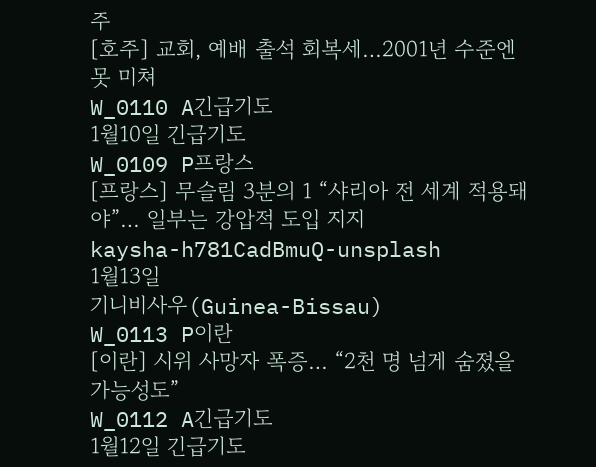주
[호주] 교회, 예배 출석 회복세…2001년 수준엔 못 미쳐
W_0110 A긴급기도
1월10일 긴급기도
W_0109 P프랑스
[프랑스] 무슬림 3분의 1 “샤리아 전 세계 적용돼야”… 일부는 강압적 도입 지지
kaysha-h781CadBmuQ-unsplash
1월13일
기니비사우(Guinea-Bissau)
W_0113 P이란
[이란] 시위 사망자 폭증… “2천 명 넘게 숨졌을 가능성도”
W_0112 A긴급기도
1월12일 긴급기도